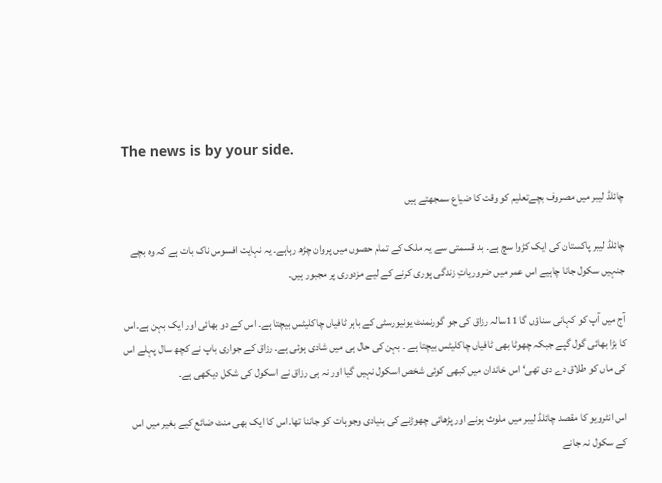The news is by your side.

چائلڈ لیبر میں مصروف بچےتعلیم کو وقت کا ضیاع سمجھتے ہیں

چائلڈ لیبر پاکستان کی ایک کڑوا سچ ہے۔ بد قسمتی سے یہ ملک کے تمام حصوں میں پروان چڑھ رہاہے۔ یہ نہایت افسوس ناک بات ہے کہ وہ بچے جنہیں سکول جانا چاہیے اس عمر میں ضروریاتِ زندگی پوری کرنے کے لیے مزدوری پر مجبور ہیں۔

آج میں آپ کو کہانی سناؤں گا 11سالہ رزاق کی جو گورنمنٹ یونیورسٹی کے باہر ٹافیاں چاکلیٹس بیچتا ہے۔ اس کے دو بھائی اور ایک بہن ہے۔اس کا بڑا بھائی گول گپے جبکہ چھوٹا بھی ٹافیاں چاکلیٹس بیچتا ہے ۔ بہن کی حال ہی میں شادی ہوئی ہے۔ رزاق کے جواری باپ نے کچھ سال پہلے اس کی ماں کو طلاق دے دی تھی‘ اس خاندان میں کبھی کوئی شخص اسکول نہیں گیا اور نہ ہی رزاق نے اسکول کی شکل دیکھی ہے۔

اس انٹرویو کا مقصد چائلڈ لیبر میں ملوث ہونے اور پڑھائی چھوڑنے کی بنیادی وجوہات کو جاننا تھا۔اس کا ایک بھی منٹ ضائع کیے بغیر میں اس کے سکول نہ جانے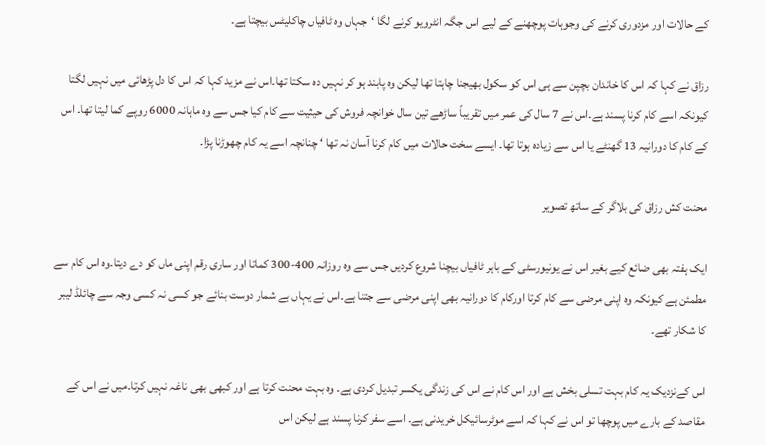کے حالات اور مزدوری کرنے کی وجوہات پوچھنے کے لیے اس جگہ انٹرویو کرنے لگا ‘جہاں وہ ٹافیاں چاکلیٹس بیچتا ہے۔

رزاق نے کہا کہ اس کا خاندان بچپن سے ہی اس کو سکول بھیجنا چاہتا تھا لیکن وہ پابند ہو کر نہیں دہ سکتا تھا۔اس نے مزید کہا کہ اس کا دل پڑھائی میں نہیں لگتا کیونکہ اسے کام کرنا پسند ہے۔اس نے 7 سال کی عمر میں تقریباً ساڑھے تین سال خوانچہ فروش کی حیثیت سے کام کیا جس سے وہ ماہانہ 6000 روپے کما لیتا تھا۔ اس کے کام کا دورانیہ 13 گھنٹے یا اس سے زیادہ ہوتا تھا۔ ایسے سخت حالات میں کام کرنا آسان نہ تھا ‘ چنانچہ اسے یہ کام چھوڑنا پڑا۔

محنت کش رزاق کی بلاگر کے ساتھ تصویر

ایک ہفتہ بھی ضائع کیے بغیر اس نے یونیورسٹی کے باہر ٹافیاں بیچنا شروع کردیں جس سے وہ روزانہ 400-300 کماتا اور ساری رقم اپنی ماں کو دے دیتا۔وہ اس کام سے مطمئن ہے کیونکہ وہ اپنی مرضی سے کام کرتا اورکام کا دورانیہ بھی اپنی مرضی سے جتنا ہے۔اس نے یہاں بے شمار دوست بنائے جو کسی نہ کسی وجہ سے چائلڈ لیبر کا شکار تھے۔

اس کےنزدیک یہ کام بہت تسلی بخش ہے اور اس کام نے اس کی زندگی یکسر تبدیل کردی ہے۔ وہ بہت محنت کرتا ہے اور کبھی بھی ناغہ نہیں کرتا۔میں نے اس کے مقاصد کے بارے میں پوچھا تو اس نے کہا کہ اسے موٹرسائیکل خریدنی ہے۔ اسے سفر کرنا پسند ہے لیکن اس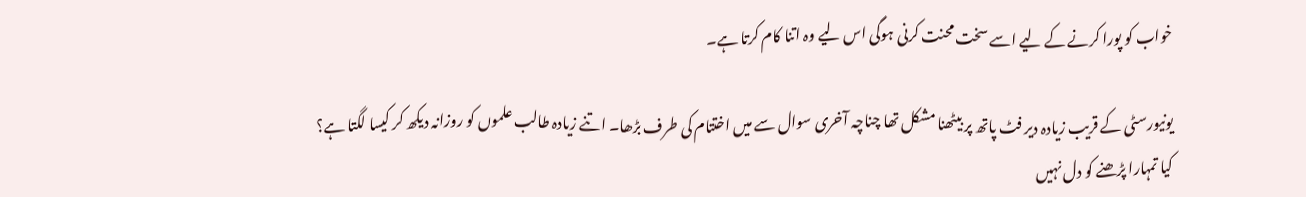خواب کو پورا کرنے کے لیے اسے سخت محنت کرنی ہوگی اس لیے وہ اتنا کام کرتا ہے۔

یونیورسٹی کے قریب زیادہ دیر فٹ پاتھ پر بیٹھنا مشکل تھا چناچہ آخری سوال سے میں اختتام کی طرف بڑھا۔ اتنے زیادہ طالب علموں کو روزانہ دیکھ کر کیسا لگتا ہے؟ کیا تمہارا پڑھنے کو دل نہیں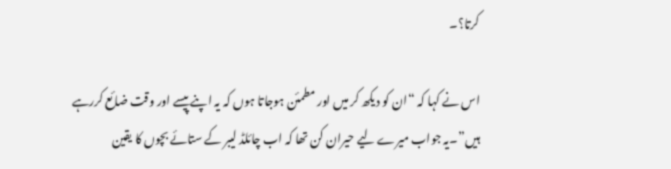کرتا؟۔

اس نے کہا کہ “ان کو دیکھ کر میں اور مطمئن ہوجاتا ہوں کہ یہ اپنے پیسے اور وقت ضائع کررہے ہیں”۔یہ جواب میرے لیے حیران کن تھا کہ اب چائلڈ لیبر کے ستائے بچوں کا یقین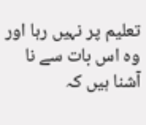تعلیم پر نہیں رہا اور وہ اس بات سے نا آشنا ہیں کہ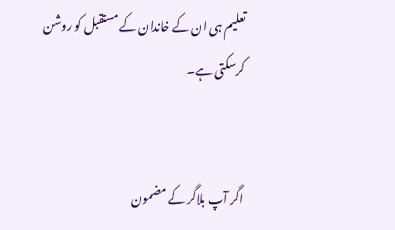تعلیم ہی ان کے خاندان کے مستقبل کو روشن کرسکتی ہے۔


اگر آپ بلاگر کے مضمون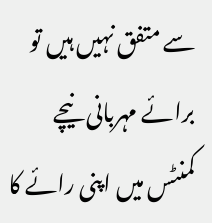سے متفق نہیں ہیں تو برائے مہربانی نیچے کمنٹس میں اپنی رائے کا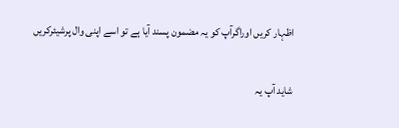اظہار کریں اوراگرآپ کو یہ مضمون پسند آیا ہے تو اسے اپنی وال پرشیئرکریں

شاید آپ یہ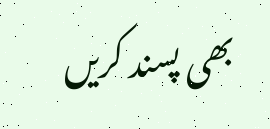بھی پسند کریں